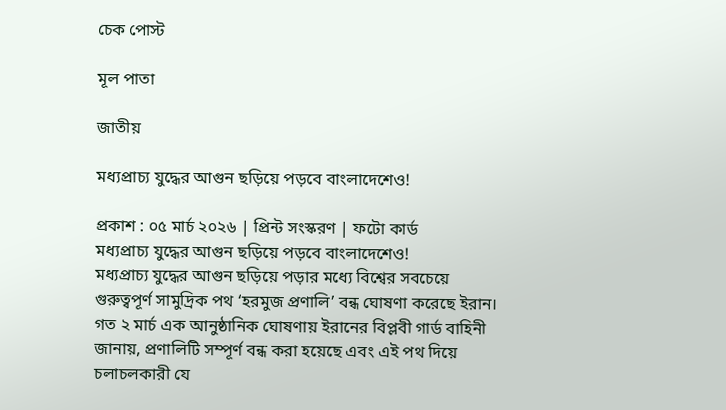চেক পোস্ট

মূল পাতা

জাতীয়

মধ্যপ্রাচ্য যুদ্ধের আগুন ছড়িয়ে পড়বে বাংলাদেশেও!

প্রকাশ : ০৫ মার্চ ২০২৬ | প্রিন্ট সংস্করণ | ফটো কার্ড
মধ্যপ্রাচ্য যুদ্ধের আগুন ছড়িয়ে পড়বে বাংলাদেশেও!
মধ্যপ্রাচ্য যুদ্ধের আগুন ছড়িয়ে পড়ার মধ্যে বিশ্বের সবচেয়ে গুরুত্বপূর্ণ সামুদ্রিক পথ ‘হরমুজ প্রণালি’ বন্ধ ঘোষণা করেছে ইরান। গত ২ মার্চ এক আনুষ্ঠানিক ঘোষণায় ইরানের বিপ্লবী গার্ড বাহিনী জানায়, প্রণালিটি সম্পূর্ণ বন্ধ করা হয়েছে এবং এই পথ দিয়ে চলাচলকারী যে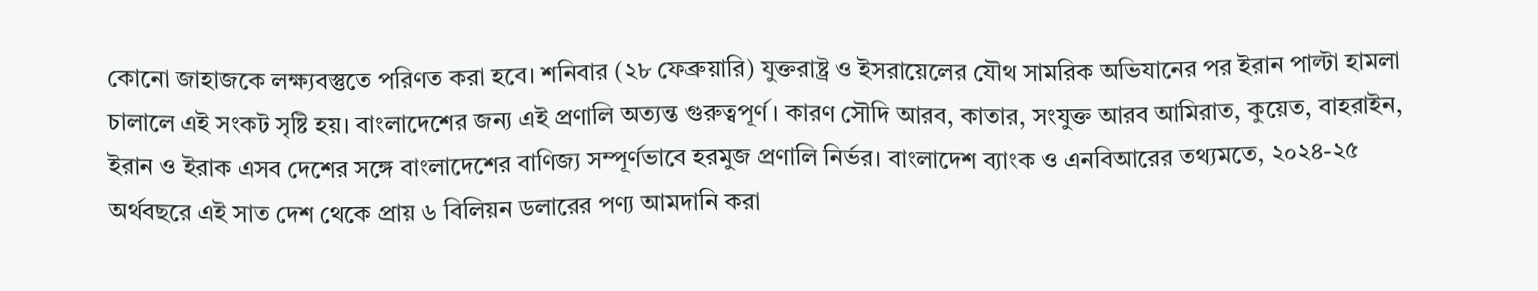কোনো জাহাজকে লক্ষ্যবস্তুতে পরিণত করা হবে। শনিবার (২৮ ফেব্রুয়ারি) যুক্তরাষ্ট্র ও ইসরায়েলের যৌথ সামরিক অভিযানের পর ইরান পাল্টা হামলা চালালে এই সংকট সৃষ্টি হয়। বাংলাদেশের জন্য এই প্রণালি অত্যন্ত গুরুত্বপূর্ণ। কারণ সৌদি আরব, কাতার, সংযুক্ত আরব আমিরাত, কুয়েত, বাহরাইন, ইরান ও ইরাক এসব দেশের সঙ্গে বাংলাদেশের বাণিজ্য সম্পূর্ণভাবে হরমুজ প্রণালি নির্ভর। বাংলাদেশ ব্যাংক ও এনবিআরের তথ্যমতে, ২০২৪-২৫ অর্থবছরে এই সাত দেশ থেকে প্রায় ৬ বিলিয়ন ডলারের পণ্য আমদানি করা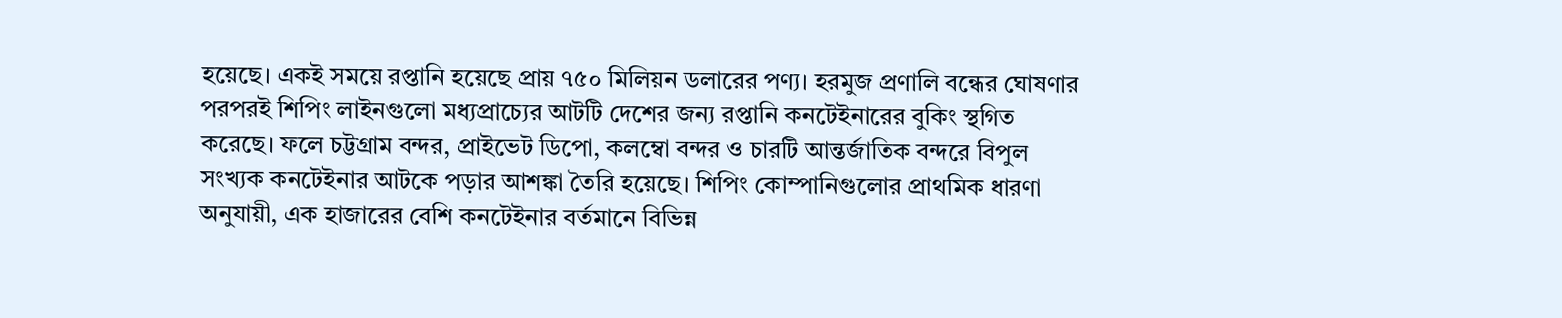হয়েছে। একই সময়ে রপ্তানি হয়েছে প্রায় ৭৫০ মিলিয়ন ডলারের পণ্য। হরমুজ প্রণালি বন্ধের ঘোষণার পরপরই শিপিং লাইনগুলো মধ্যপ্রাচ্যের আটটি দেশের জন্য রপ্তানি কনটেইনারের বুকিং স্থগিত করেছে। ফলে চট্টগ্রাম বন্দর, প্রাইভেট ডিপো, কলম্বো বন্দর ও চারটি আন্তর্জাতিক বন্দরে বিপুল সংখ্যক কনটেইনার আটকে পড়ার আশঙ্কা তৈরি হয়েছে। শিপিং কোম্পানিগুলোর প্রাথমিক ধারণা অনুযায়ী, এক হাজারের বেশি কনটেইনার বর্তমানে বিভিন্ন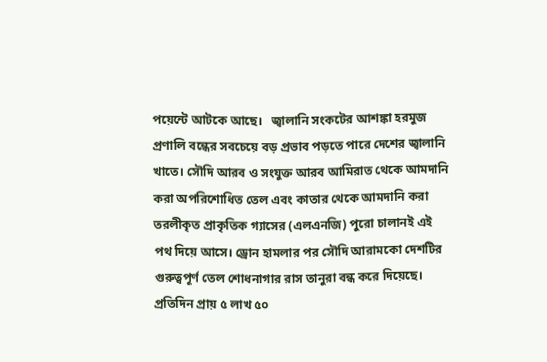পয়েন্টে আটকে আছে।   জ্বালানি সংকটের আশঙ্কা হরমুজ প্রণালি বন্ধের সবচেয়ে বড় প্রভাব পড়তে পারে দেশের জ্বালানি খাতে। সৌদি আরব ও সংযুক্ত আরব আমিরাত থেকে আমদানি করা অপরিশোধিত তেল এবং কাতার থেকে আমদানি করা তরলীকৃত প্রাকৃতিক গ্যাসের (এলএনজি) পুরো চালানই এই পথ দিয়ে আসে। ড্রোন হামলার পর সৌদি আরামকো দেশটির গুরুত্বপূর্ণ তেল শোধনাগার রাস তানুরা বন্ধ করে দিয়েছে। প্রতিদিন প্রায় ৫ লাখ ৫০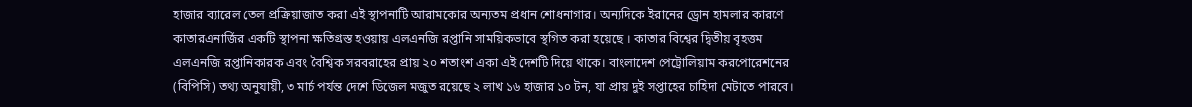হাজার ব্যারেল তেল প্রক্রিয়াজাত করা এই স্থাপনাটি আরামকোর অন্যতম প্রধান শোধনাগার। অন্যদিকে ইরানের ড্রোন হামলার কারণে কাতারএনার্জির একটি স্থাপনা ক্ষতিগ্রস্ত হওয়ায় এলএনজি রপ্তানি সাময়িকভাবে স্থগিত করা হয়েছে । কাতার বিশ্বের দ্বিতীয় বৃহত্তম এলএনজি রপ্তানিকারক এবং বৈশ্বিক সরবরাহের প্রায় ২০ শতাংশ একা এই দেশটি দিয়ে থাকে। বাংলাদেশ পেট্রোলিয়াম করপোরেশনের (বিপিসি) তথ্য অনুযায়ী, ৩ মার্চ পর্যন্ত দেশে ডিজেল মজুত রয়েছে ২ লাখ ১৬ হাজার ১০ টন, যা প্রায় দুই সপ্তাহের চাহিদা মেটাতে পারবে।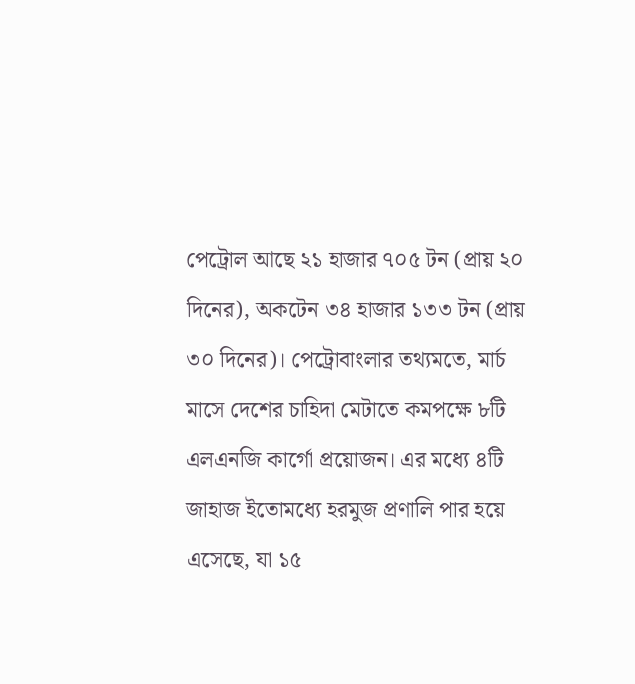পেট্রোল আছে ২১ হাজার ৭০৫ টন (প্রায় ২০ দিনের), অকটেন ৩৪ হাজার ১৩৩ টন (প্রায় ৩০ দিনের)। পেট্রোবাংলার তথ্যমতে, মার্চ মাসে দেশের চাহিদা মেটাতে কমপক্ষে ৮টি এলএনজি কার্গো প্রয়োজন। এর মধ্যে ৪টি জাহাজ ইতোমধ্যে হরমুজ প্রণালি পার হয়ে এসেছে, যা ১৫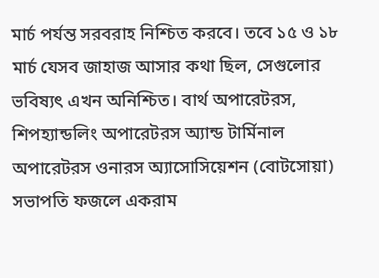মার্চ পর্যন্ত সরবরাহ নিশ্চিত করবে। তবে ১৫ ও ১৮ মার্চ যেসব জাহাজ আসার কথা ছিল, সেগুলোর ভবিষ্যৎ এখন অনিশ্চিত। বার্থ অপারেটরস, শিপহ্যান্ডলিং অপারেটরস অ্যান্ড টার্মিনাল অপারেটরস ওনারস অ্যাসোসিয়েশন (বোটসোয়া) সভাপতি ফজলে একরাম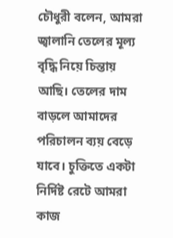চৌধুরী বলেন, আমরা জ্বালানি তেলের মূল্য বৃদ্ধি নিয়ে চিন্তায় আছি। তেলের দাম বাড়লে আমাদের পরিচালন ব্যয় বেড়ে যাবে। চুক্তিতে একটা নির্দিষ্ট রেটে আমরা কাজ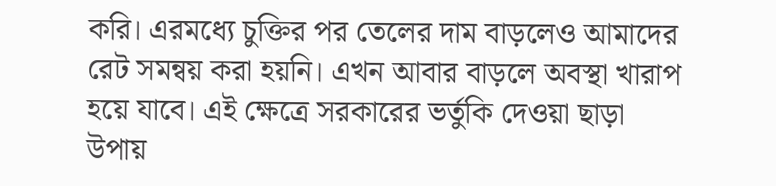করি। এরমধ্যে চুক্তির পর তেলের দাম বাড়লেও আমাদের রেট সমন্বয় করা হয়নি। এখন আবার বাড়লে অবস্থা খারাপ হয়ে যাবে। এই ক্ষেত্রে সরকারের ভর্তুকি দেওয়া ছাড়া উপায়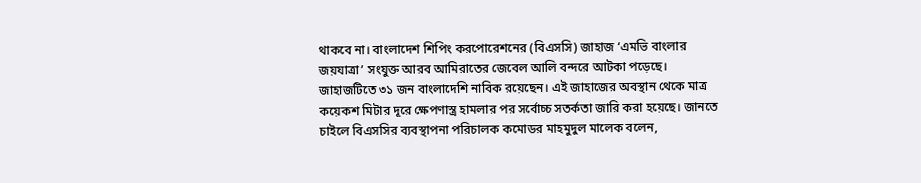থাকবে না। বাংলাদেশ শিপিং করপোরেশনের (বিএসসি) জাহাজ ‘এমভি বাংলার জয়যাত্রা’ সংযুক্ত আরব আমিরাতের জেবেল আলি বন্দরে আটকা পড়েছে। জাহাজটিতে ৩১ জন বাংলাদেশি নাবিক রয়েছেন। এই জাহাজের অবস্থান থেকে মাত্র কয়েকশ মিটার দূরে ক্ষেপণাস্ত্র হামলার পর সর্বোচ্চ সতর্কতা জারি করা হয়েছে। জানতে চাইলে বিএসসির ব্যবস্থাপনা পরিচালক কমোডর মাহমুদুল মালেক বলেন,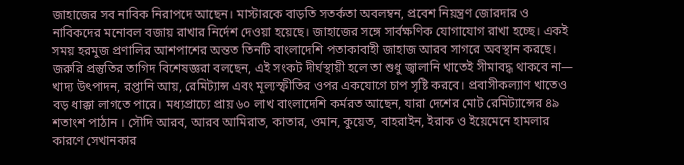জাহাজের সব নাবিক নিরাপদে আছেন। মাস্টারকে বাড়তি সতর্কতা অবলম্বন, প্রবেশ নিয়ন্ত্রণ জোরদার ও নাবিকদের মনোবল বজায় রাখার নির্দেশ দেওয়া হয়েছে। জাহাজের সঙ্গে সার্বক্ষণিক যোগাযোগ রাখা হচ্ছে। একই সময় হরমুজ প্রণালির আশপাশের অন্তত তিনটি বাংলাদেশি পতাকাবাহী জাহাজ আরব সাগরে অবস্থান করছে।   জরুরি প্রস্তুতির তাগিদ বিশেষজ্ঞরা বলছেন, এই সংকট দীর্ঘস্থায়ী হলে তা শুধু জ্বালানি খাতেই সীমাবদ্ধ থাকবে না— খাদ্য উৎপাদন, রপ্তানি আয়, রেমিট্যান্স এবং মূল্যস্ফীতির ওপর একযোগে চাপ সৃষ্টি করবে। প্রবাসীকল্যাণ খাতেও বড় ধাক্কা লাগতে পারে। মধ্যপ্রাচ্যে প্রায় ৬০ লাখ বাংলাদেশি কর্মরত আছেন, যারা দেশের মোট রেমিট্যান্সের ৪৯ শতাংশ পাঠান । সৌদি আরব, আরব আমিরাত, কাতার, ওমান, কুয়েত, বাহরাইন, ইরাক ও ইয়েমেনে হামলার কারণে সেখানকার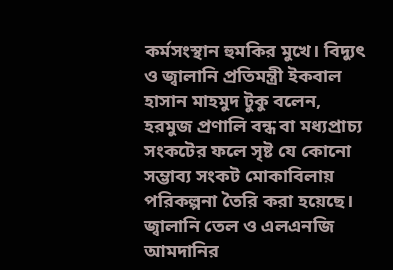কর্মসংস্থান হুমকির মুখে। বিদ্যুৎ ও জ্বালানি প্রতিমন্ত্রী ইকবাল হাসান মাহমুদ টুকু বলেন, হরমুজ প্রণালি বন্ধ বা মধ্যপ্রাচ্য সংকটের ফলে সৃষ্ট যে কোনো সম্ভাব্য সংকট মোকাবিলায় পরিকল্পনা তৈরি করা হয়েছে। জ্বালানি তেল ও এলএনজি আমদানির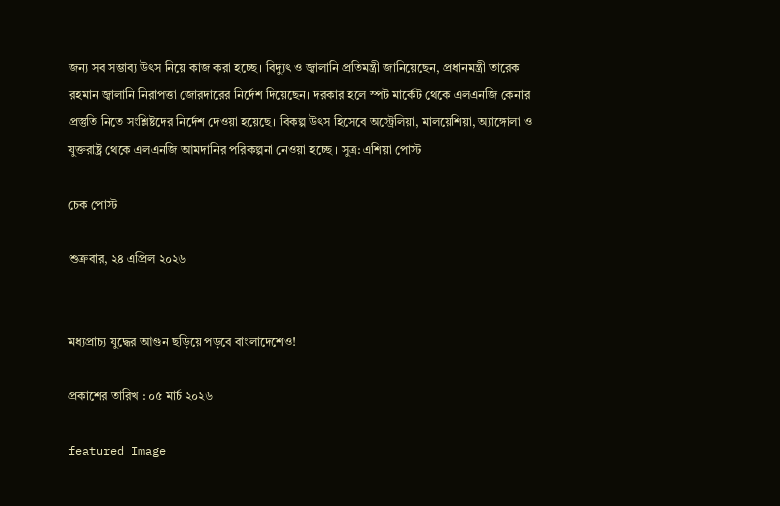জন্য সব সম্ভাব্য উৎস নিয়ে কাজ করা হচ্ছে। বিদ্যুৎ ও জ্বালানি প্রতিমন্ত্রী জানিয়েছেন, প্রধানমন্ত্রী তারেক রহমান জ্বালানি নিরাপত্তা জোরদারের নির্দেশ দিয়েছেন। দরকার হলে স্পট মার্কেট থেকে এলএনজি কেনার প্রস্তুতি নিতে সংশ্লিষ্টদের নির্দেশ দেওয়া হয়েছে। বিকল্প উৎস হিসেবে অস্ট্রেলিয়া, মালয়েশিয়া, অ্যাঙ্গোলা ও যুক্তরাষ্ট্র থেকে এলএনজি আমদানির পরিকল্পনা নেওয়া হচ্ছে । সুত্র: এশিয়া পোস্ট

চেক পোস্ট

শুক্রবার, ২৪ এপ্রিল ২০২৬


মধ্যপ্রাচ্য যুদ্ধের আগুন ছড়িয়ে পড়বে বাংলাদেশেও!

প্রকাশের তারিখ : ০৫ মার্চ ২০২৬

featured Image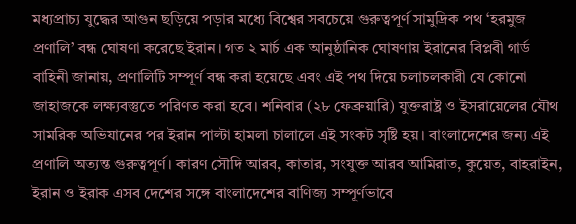মধ্যপ্রাচ্য যুদ্ধের আগুন ছড়িয়ে পড়ার মধ্যে বিশ্বের সবচেয়ে গুরুত্বপূর্ণ সামুদ্রিক পথ ‘হরমুজ প্রণালি’ বন্ধ ঘোষণা করেছে ইরান। গত ২ মার্চ এক আনুষ্ঠানিক ঘোষণায় ইরানের বিপ্লবী গার্ড বাহিনী জানায়, প্রণালিটি সম্পূর্ণ বন্ধ করা হয়েছে এবং এই পথ দিয়ে চলাচলকারী যে কোনো জাহাজকে লক্ষ্যবস্তুতে পরিণত করা হবে। শনিবার (২৮ ফেব্রুয়ারি) যুক্তরাষ্ট্র ও ইসরায়েলের যৌথ সামরিক অভিযানের পর ইরান পাল্টা হামলা চালালে এই সংকট সৃষ্টি হয়। বাংলাদেশের জন্য এই প্রণালি অত্যন্ত গুরুত্বপূর্ণ। কারণ সৌদি আরব, কাতার, সংযুক্ত আরব আমিরাত, কুয়েত, বাহরাইন, ইরান ও ইরাক এসব দেশের সঙ্গে বাংলাদেশের বাণিজ্য সম্পূর্ণভাবে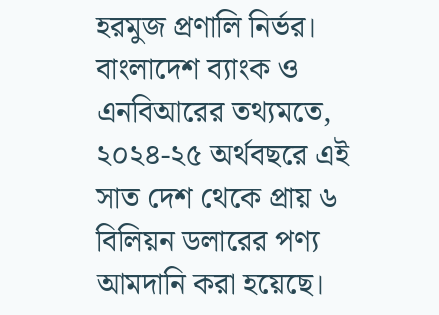হরমুজ প্রণালি নির্ভর। বাংলাদেশ ব্যাংক ও এনবিআরের তথ্যমতে, ২০২৪-২৫ অর্থবছরে এই সাত দেশ থেকে প্রায় ৬ বিলিয়ন ডলারের পণ্য আমদানি করা হয়েছে।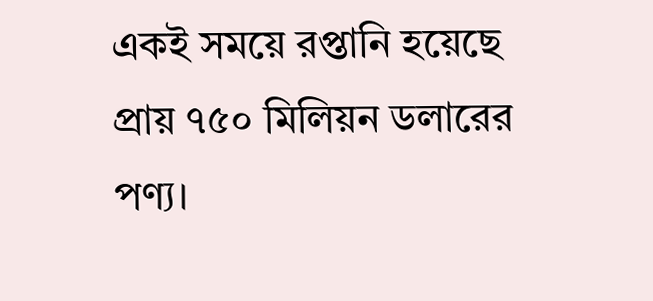একই সময়ে রপ্তানি হয়েছে প্রায় ৭৫০ মিলিয়ন ডলারের পণ্য।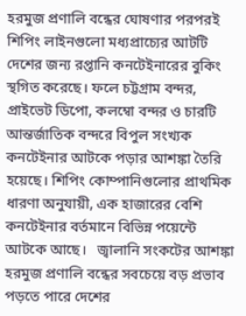হরমুজ প্রণালি বন্ধের ঘোষণার পরপরই শিপিং লাইনগুলো মধ্যপ্রাচ্যের আটটি দেশের জন্য রপ্তানি কনটেইনারের বুকিং স্থগিত করেছে। ফলে চট্টগ্রাম বন্দর, প্রাইভেট ডিপো, কলম্বো বন্দর ও চারটি আন্তর্জাতিক বন্দরে বিপুল সংখ্যক কনটেইনার আটকে পড়ার আশঙ্কা তৈরি হয়েছে। শিপিং কোম্পানিগুলোর প্রাথমিক ধারণা অনুযায়ী, এক হাজারের বেশি কনটেইনার বর্তমানে বিভিন্ন পয়েন্টে আটকে আছে।   জ্বালানি সংকটের আশঙ্কা হরমুজ প্রণালি বন্ধের সবচেয়ে বড় প্রভাব পড়তে পারে দেশের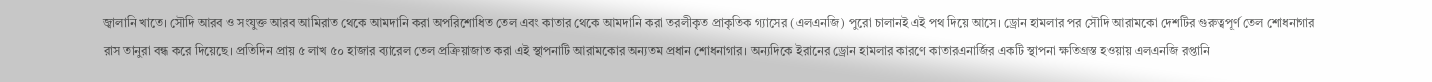জ্বালানি খাতে। সৌদি আরব ও সংযুক্ত আরব আমিরাত থেকে আমদানি করা অপরিশোধিত তেল এবং কাতার থেকে আমদানি করা তরলীকৃত প্রাকৃতিক গ্যাসের (এলএনজি) পুরো চালানই এই পথ দিয়ে আসে। ড্রোন হামলার পর সৌদি আরামকো দেশটির গুরুত্বপূর্ণ তেল শোধনাগার রাস তানুরা বন্ধ করে দিয়েছে। প্রতিদিন প্রায় ৫ লাখ ৫০ হাজার ব্যারেল তেল প্রক্রিয়াজাত করা এই স্থাপনাটি আরামকোর অন্যতম প্রধান শোধনাগার। অন্যদিকে ইরানের ড্রোন হামলার কারণে কাতারএনার্জির একটি স্থাপনা ক্ষতিগ্রস্ত হওয়ায় এলএনজি রপ্তানি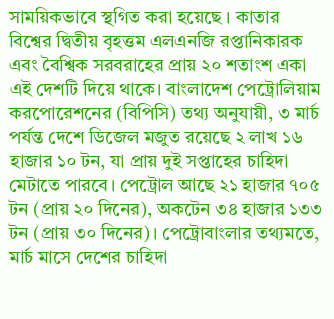সাময়িকভাবে স্থগিত করা হয়েছে । কাতার বিশ্বের দ্বিতীয় বৃহত্তম এলএনজি রপ্তানিকারক এবং বৈশ্বিক সরবরাহের প্রায় ২০ শতাংশ একা এই দেশটি দিয়ে থাকে। বাংলাদেশ পেট্রোলিয়াম করপোরেশনের (বিপিসি) তথ্য অনুযায়ী, ৩ মার্চ পর্যন্ত দেশে ডিজেল মজুত রয়েছে ২ লাখ ১৬ হাজার ১০ টন, যা প্রায় দুই সপ্তাহের চাহিদা মেটাতে পারবে। পেট্রোল আছে ২১ হাজার ৭০৫ টন (প্রায় ২০ দিনের), অকটেন ৩৪ হাজার ১৩৩ টন (প্রায় ৩০ দিনের)। পেট্রোবাংলার তথ্যমতে, মার্চ মাসে দেশের চাহিদা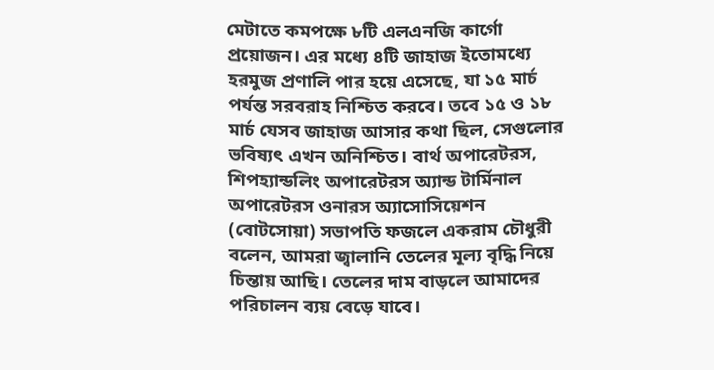মেটাতে কমপক্ষে ৮টি এলএনজি কার্গো প্রয়োজন। এর মধ্যে ৪টি জাহাজ ইতোমধ্যে হরমুজ প্রণালি পার হয়ে এসেছে, যা ১৫ মার্চ পর্যন্ত সরবরাহ নিশ্চিত করবে। তবে ১৫ ও ১৮ মার্চ যেসব জাহাজ আসার কথা ছিল, সেগুলোর ভবিষ্যৎ এখন অনিশ্চিত। বার্থ অপারেটরস, শিপহ্যান্ডলিং অপারেটরস অ্যান্ড টার্মিনাল অপারেটরস ওনারস অ্যাসোসিয়েশন (বোটসোয়া) সভাপতি ফজলে একরাম চৌধুরী বলেন, আমরা জ্বালানি তেলের মূল্য বৃদ্ধি নিয়ে চিন্তায় আছি। তেলের দাম বাড়লে আমাদের পরিচালন ব্যয় বেড়ে যাবে।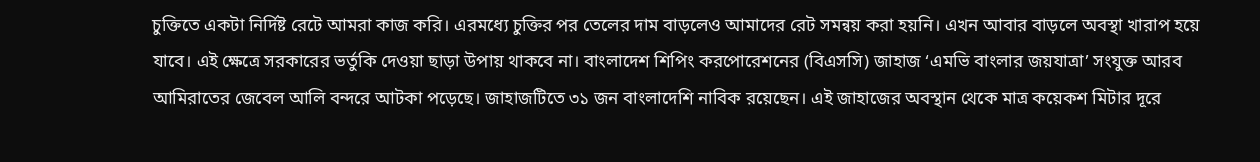চুক্তিতে একটা নির্দিষ্ট রেটে আমরা কাজ করি। এরমধ্যে চুক্তির পর তেলের দাম বাড়লেও আমাদের রেট সমন্বয় করা হয়নি। এখন আবার বাড়লে অবস্থা খারাপ হয়ে যাবে। এই ক্ষেত্রে সরকারের ভর্তুকি দেওয়া ছাড়া উপায় থাকবে না। বাংলাদেশ শিপিং করপোরেশনের (বিএসসি) জাহাজ ‘এমভি বাংলার জয়যাত্রা’ সংযুক্ত আরব আমিরাতের জেবেল আলি বন্দরে আটকা পড়েছে। জাহাজটিতে ৩১ জন বাংলাদেশি নাবিক রয়েছেন। এই জাহাজের অবস্থান থেকে মাত্র কয়েকশ মিটার দূরে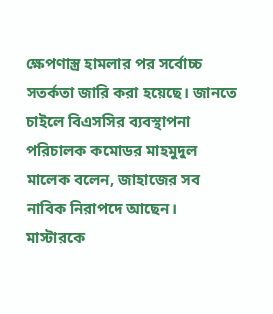ক্ষেপণাস্ত্র হামলার পর সর্বোচ্চ সতর্কতা জারি করা হয়েছে। জানতে চাইলে বিএসসির ব্যবস্থাপনা পরিচালক কমোডর মাহমুদুল মালেক বলেন, জাহাজের সব নাবিক নিরাপদে আছেন। মাস্টারকে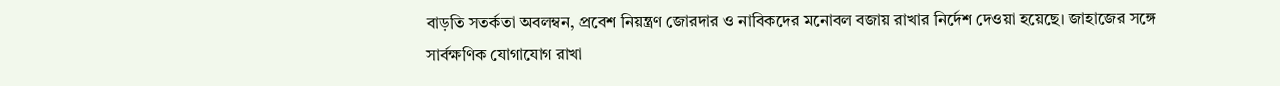বাড়তি সতর্কতা অবলম্বন, প্রবেশ নিয়ন্ত্রণ জোরদার ও নাবিকদের মনোবল বজায় রাখার নির্দেশ দেওয়া হয়েছে। জাহাজের সঙ্গে সার্বক্ষণিক যোগাযোগ রাখা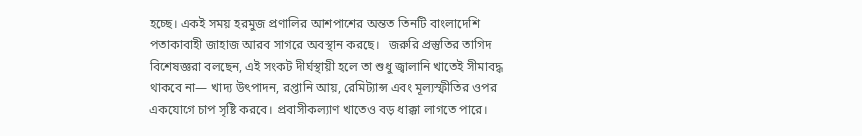হচ্ছে। একই সময় হরমুজ প্রণালির আশপাশের অন্তত তিনটি বাংলাদেশি পতাকাবাহী জাহাজ আরব সাগরে অবস্থান করছে।   জরুরি প্রস্তুতির তাগিদ বিশেষজ্ঞরা বলছেন, এই সংকট দীর্ঘস্থায়ী হলে তা শুধু জ্বালানি খাতেই সীমাবদ্ধ থাকবে না— খাদ্য উৎপাদন, রপ্তানি আয়, রেমিট্যান্স এবং মূল্যস্ফীতির ওপর একযোগে চাপ সৃষ্টি করবে। প্রবাসীকল্যাণ খাতেও বড় ধাক্কা লাগতে পারে।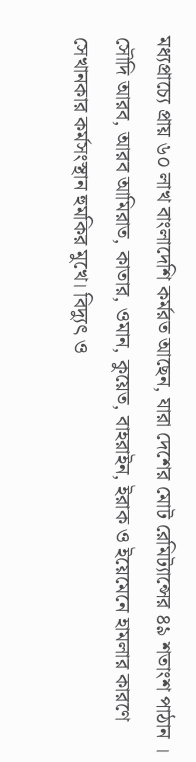মধ্যপ্রাচ্যে প্রায় ৬০ লাখ বাংলাদেশি কর্মরত আছেন, যারা দেশের মোট রেমিট্যান্সের ৪৯ শতাংশ পাঠান । সৌদি আরব, আরব আমিরাত, কাতার, ওমান, কুয়েত, বাহরাইন, ইরাক ও ইয়েমেনে হামলার কারণে সেখানকার কর্মসংস্থান হুমকির মুখে। বিদ্যুৎ ও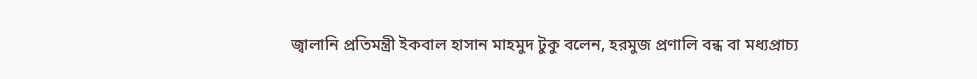জ্বালানি প্রতিমন্ত্রী ইকবাল হাসান মাহমুদ টুকু বলেন, হরমুজ প্রণালি বন্ধ বা মধ্যপ্রাচ্য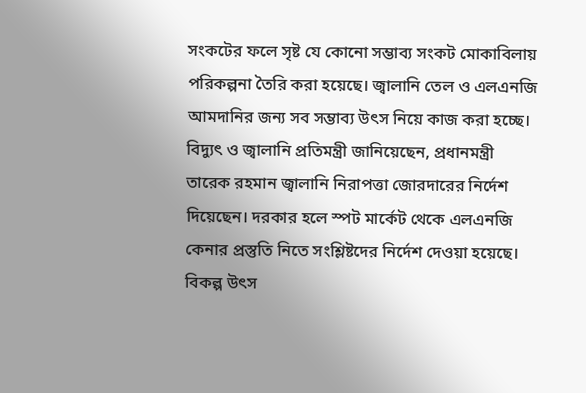সংকটের ফলে সৃষ্ট যে কোনো সম্ভাব্য সংকট মোকাবিলায় পরিকল্পনা তৈরি করা হয়েছে। জ্বালানি তেল ও এলএনজি আমদানির জন্য সব সম্ভাব্য উৎস নিয়ে কাজ করা হচ্ছে। বিদ্যুৎ ও জ্বালানি প্রতিমন্ত্রী জানিয়েছেন, প্রধানমন্ত্রী তারেক রহমান জ্বালানি নিরাপত্তা জোরদারের নির্দেশ দিয়েছেন। দরকার হলে স্পট মার্কেট থেকে এলএনজি কেনার প্রস্তুতি নিতে সংশ্লিষ্টদের নির্দেশ দেওয়া হয়েছে। বিকল্প উৎস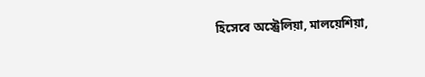হিসেবে অস্ট্রেলিয়া, মালয়েশিয়া,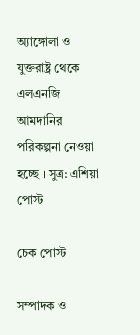অ্যাঙ্গোলা ও যুক্তরাষ্ট্র থেকে এলএনজি আমদানির পরিকল্পনা নেওয়া হচ্ছে । সুত্র: এশিয়া পোস্ট

চেক পোস্ট

সম্পাদক ও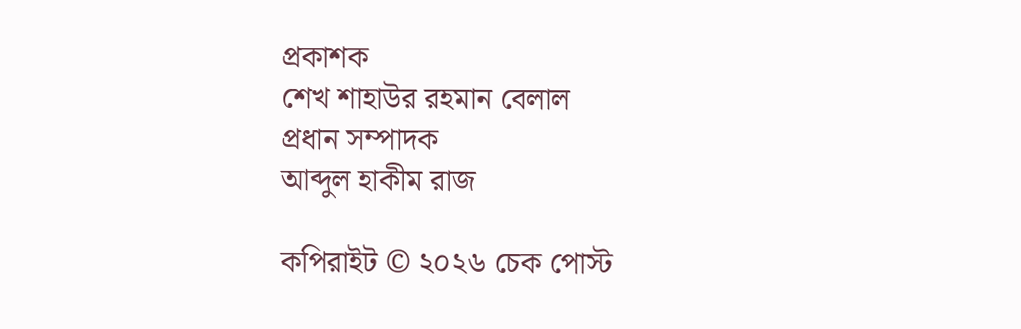প্রকাশক
শেখ শাহাউর রহমান বেলাল
প্রধান সম্পাদক
আব্দুল হাকীম রাজ

কপিরাইট © ২০২৬ চেক পোস্ট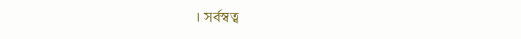। সর্বস্বত্ব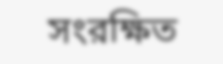সংরক্ষিত